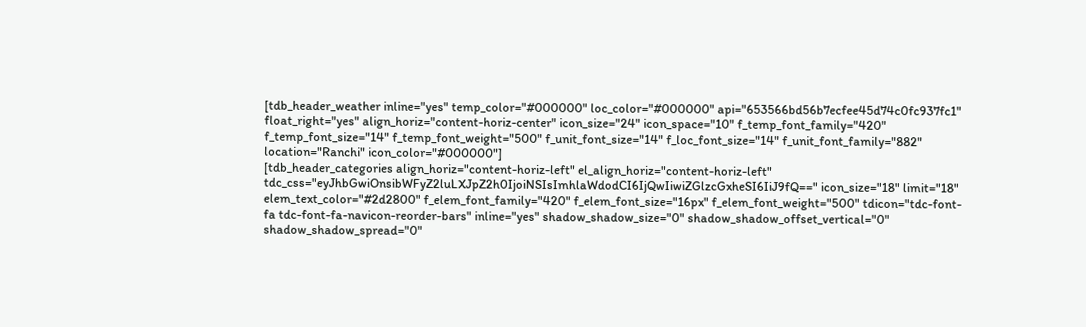[tdb_header_weather inline="yes" temp_color="#000000" loc_color="#000000" api="653566bd56b7ecfee45d74c0fc937fc1" float_right="yes" align_horiz="content-horiz-center" icon_size="24" icon_space="10" f_temp_font_family="420" f_temp_font_size="14" f_temp_font_weight="500" f_unit_font_size="14" f_loc_font_size="14" f_unit_font_family="882" location="Ranchi" icon_color="#000000"]
[tdb_header_categories align_horiz="content-horiz-left" el_align_horiz="content-horiz-left" tdc_css="eyJhbGwiOnsibWFyZ2luLXJpZ2h0IjoiNSIsImhlaWdodCI6IjQwIiwiZGlzcGxheSI6IiJ9fQ==" icon_size="18" limit="18" elem_text_color="#2d2800" f_elem_font_family="420" f_elem_font_size="16px" f_elem_font_weight="500" tdicon="tdc-font-fa tdc-font-fa-navicon-reorder-bars" inline="yes" shadow_shadow_size="0" shadow_shadow_offset_vertical="0" shadow_shadow_spread="0"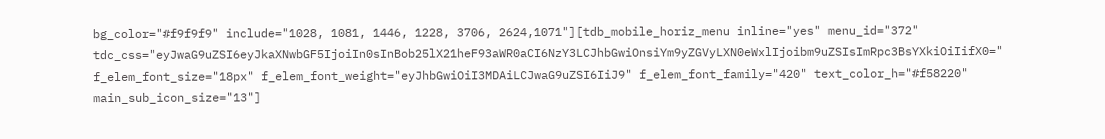bg_color="#f9f9f9" include="1028, 1081, 1446, 1228, 3706, 2624,1071"][tdb_mobile_horiz_menu inline="yes" menu_id="372" tdc_css="eyJwaG9uZSI6eyJkaXNwbGF5IjoiIn0sInBob25lX21heF93aWR0aCI6NzY3LCJhbGwiOnsiYm9yZGVyLXN0eWxlIjoibm9uZSIsImRpc3BsYXkiOiIifX0=" f_elem_font_size="18px" f_elem_font_weight="eyJhbGwiOiI3MDAiLCJwaG9uZSI6IiJ9" f_elem_font_family="420" text_color_h="#f58220" main_sub_icon_size="13"]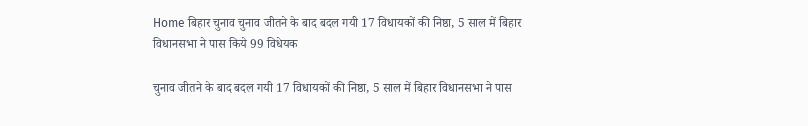Home बिहार चुनाव चुनाव जीतने के बाद बदल गयी 17 विधायकों की निष्ठा, 5 साल में बिहार विधानसभा ने पास किये 99 विधेयक

चुनाव जीतने के बाद बदल गयी 17 विधायकों की निष्ठा, 5 साल में बिहार विधानसभा ने पास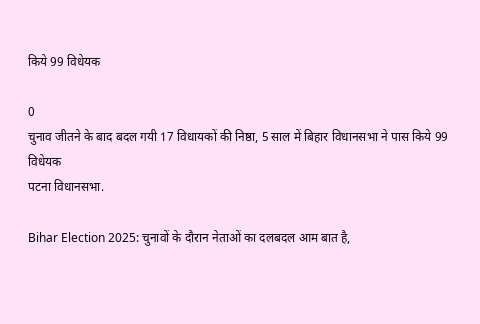किये 99 विधेयक

0
चुनाव जीतने के बाद बदल गयी 17 विधायकों की निष्ठा, 5 साल में बिहार विधानसभा ने पास किये 99 विधेयक
पटना विधानसभा.

Bihar Election 2025: चुनावों के दौरान नेताओं का दलबदल आम बात है,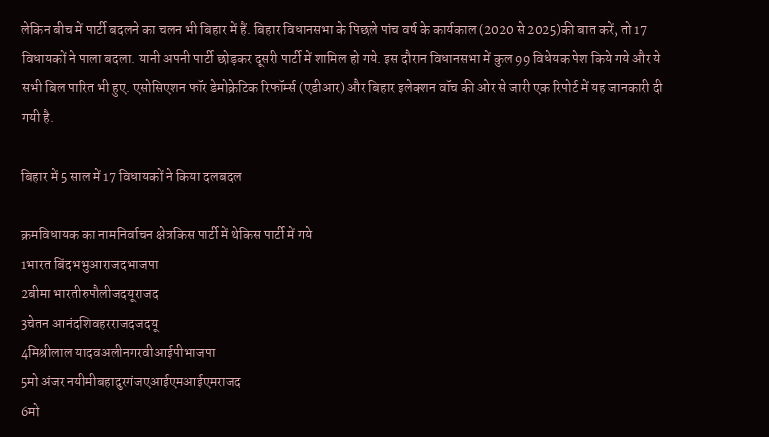लेकिन बीच में पार्टी बदलने का चलन भी बिहार में हैं. बिहार विधानसभा के पिछले पांच वर्ष के कार्यकाल (2020 से 2025)की बात करें, तो 17 विधायकों ने पाला बदला. यानी अपनी पार्टी छोड़कर दूसरी पार्टी में शामिल हो गये. इस दौरान विधानसभा में कुल 99 विधेयक पेश किये गये और ये सभी बिल पारित भी हुए. एसोसिएशन फॉर डेमोक्रेटिक रिफॉर्म्स (एडीआर) और बिहार इलेक्शन वॉच की ओर से जारी एक रिपोर्ट में यह जानकारी दी गयी है.

बिहार में 5 साल में 17 विधायकों ने किया दलबदल

क्रमविधायक का नामनिर्वाचन क्षेत्रकिस पार्टी में थेकिस पार्टी में गये
1भारत बिंदभभुआराजदभाजपा
2बीमा भारतीरुपौलीजदयूराजद
3चेतन आनंदशिवहरराजदजदयू
4मिश्रीलाल यादवअलीनगरवीआईपीभाजपा
5मो अंजर नयीमीबहादुरगंजएआईएमआईएमराजद
6मो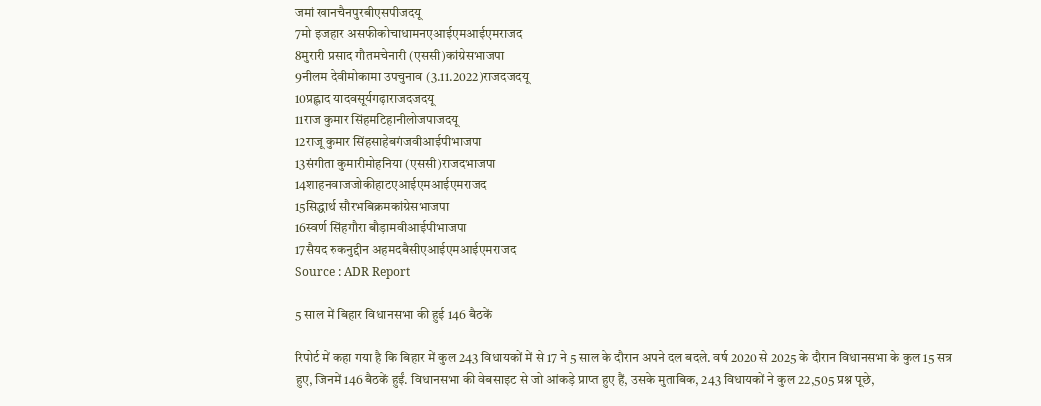जमां खानचैनपुरबीएसपीजदयू
7मो इजहार असफीकोचाधामनएआईएमआईएमराजद
8मुरारी प्रसाद गौतमचेनारी (एससी)कांग्रेसभाजपा
9नीलम देवीमोकामा उपचुनाव (3.11.2022)राजदजदयू
10प्रह्लाद यादवसूर्यगढ़ाराजदजदयू
11राज कुमार सिंहमटिहानीलोजपाजदयू
12राजू कुमार सिंहसाहेबगंजवीआईपीभाजपा
13संगीता कुमारीमोहनिया (एससी)राजदभाजपा
14शाहनवाजजोकीहाटएआईएमआईएमराजद
15सिद्धार्थ सौरभबिक्रमकांग्रेसभाजपा
16स्वर्ण सिंहगौरा बौड़ामवीआईपीभाजपा
17सैयद रुकनुद्दीन अहमदबैसीएआईएमआईएमराजद
Source : ADR Report

5 साल में बिहार विधानसभा की हुई 146 बैठकें

रिपोर्ट में कहा गया है कि बिहार में कुल 243 विधायकों में से 17 ने 5 साल के दौरान अपने दल बदले. वर्ष 2020 से 2025 के दौरान विधानसभा के कुल 15 सत्र हुए, जिनमें 146 बैठकें हुईं. विधानसभा की वेबसाइट से जो आंकड़े प्राप्त हुए हैं, उसके मुताबिक, 243 विधायकों ने कुल 22,505 प्रश्न पूछे,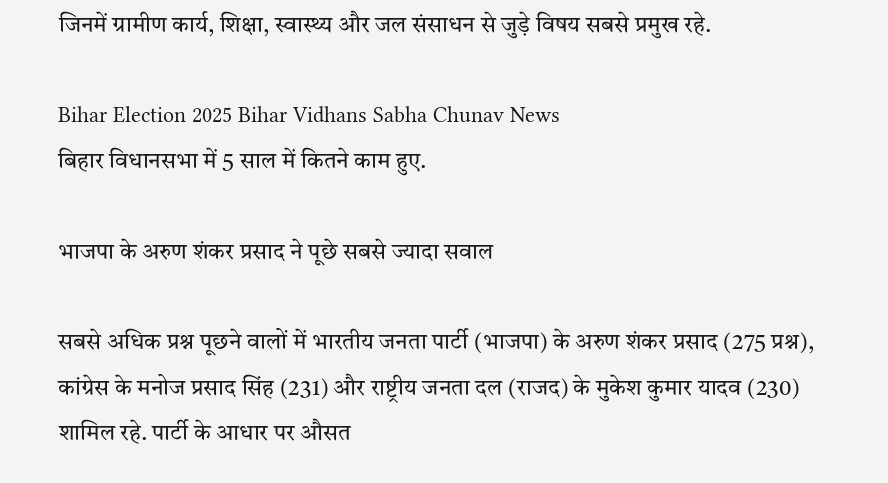जिनमें ग्रामीण कार्य, शिक्षा, स्वास्थ्य और जल संसाधन से जुड़े विषय सबसे प्रमुख रहे.

Bihar Election 2025 Bihar Vidhans Sabha Chunav News
बिहार विधानसभा में 5 साल में कितने काम हुए.

भाजपा के अरुण शंकर प्रसाद ने पूछे सबसे ज्यादा सवाल

सबसे अधिक प्रश्न पूछने वालों में भारतीय जनता पार्टी (भाजपा) के अरुण शंकर प्रसाद (275 प्रश्न), कांग्रेस के मनोज प्रसाद सिंह (231) और राष्ट्रीय जनता दल (राजद) के मुकेश कुमार यादव (230) शामिल रहे. पार्टी के आधार पर औसत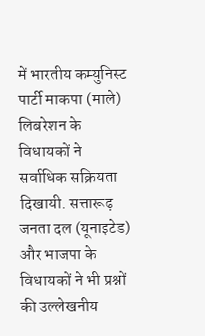में भारतीय कम्युनिस्ट पार्टी माकपा (माले) लिबरेशन के विधायकों ने सर्वाधिक सक्रियता दिखायी. सत्तारूढ़ जनता दल (यूनाइटेड) और भाजपा के विधायकों ने भी प्रश्नों की उल्लेखनीय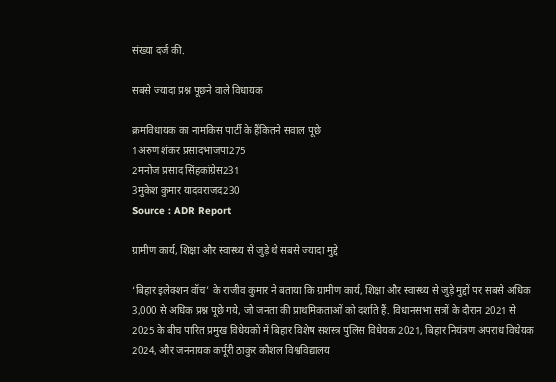संख्या दर्ज की.

सबसे ज्यादा प्रश्न पूछने वाले विधायक

क्रमविधायक का नामकिस पार्टी के हैंकितने सवाल पूछे
1अरुण शंकर प्रसादभाजपा275
2मनोज प्रसाद सिंहकांग्रेस231
3मुकेश कुमार यादवराजद230
Source : ADR Report

ग्रामीण कार्य, शिक्षा और स्वास्थ्य से जुड़े थे सबसे ज्यादा मुद्दे

‘बिहार इलेक्शन वॉच’ के राजीव कुमार ने बताया कि ग्रामीण कार्य, शिक्षा और स्वास्थ्य से जुड़े मुद्दों पर सबसे अधिक 3,000 से अधिक प्रश्न पूछे गये, जो जनता की प्राथमिकताओं को दर्शाते हैं. विधानसभा सत्रों के दौरान 2021 से 2025 के बीच पारित प्रमुख विधेयकों में बिहार विशेष सशस्त्र पुलिस विधेयक 2021, बिहार नियंत्रण अपराध विधेयक 2024, और जननायक कर्पूरी ठाकुर कौशल विश्वविद्यालय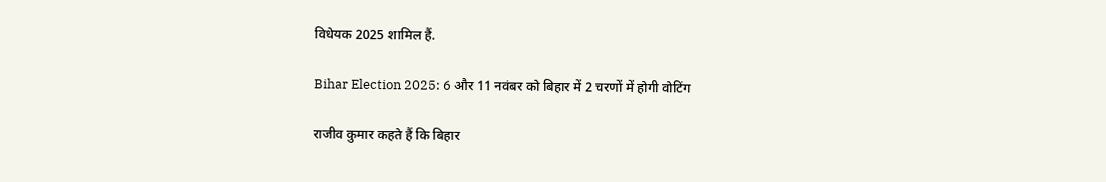विधेयक 2025 शामिल हैं.

Bihar Election 2025: 6 और 11 नवंबर को बिहार में 2 चरणों में होगी वोटिंग

राजीव कुमार कहते हैं कि बिहार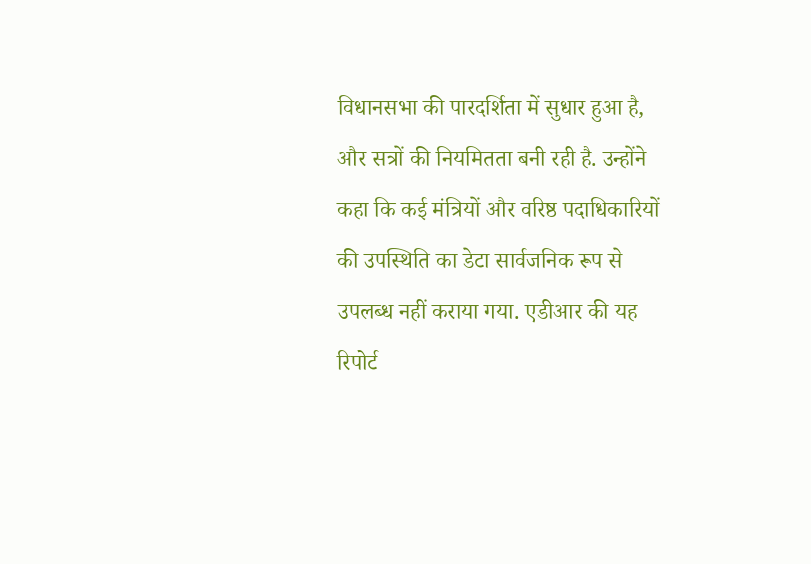विधानसभा की पारदर्शिता में सुधार हुआ है, और सत्रों की नियमितता बनी रही है. उन्होंने कहा कि कई मंत्रियों और वरिष्ठ पदाधिकारियों की उपस्थिति का डेटा सार्वजनिक रूप से उपलब्ध नहीं कराया गया. एडीआर की यह रिपोर्ट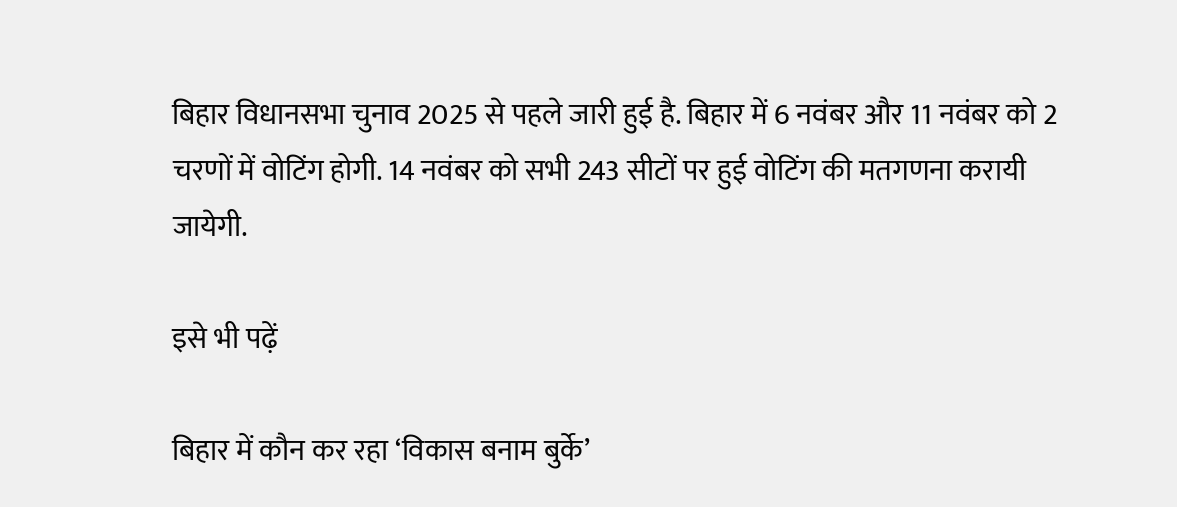बिहार विधानसभा चुनाव 2025 से पहले जारी हुई है. बिहार में 6 नवंबर और 11 नवंबर को 2 चरणों में वोटिंग होगी. 14 नवंबर को सभी 243 सीटों पर हुई वोटिंग की मतगणना करायी जायेगी.

इसे भी पढ़ें

बिहार में कौन कर रहा ‘विकास बनाम बुर्के’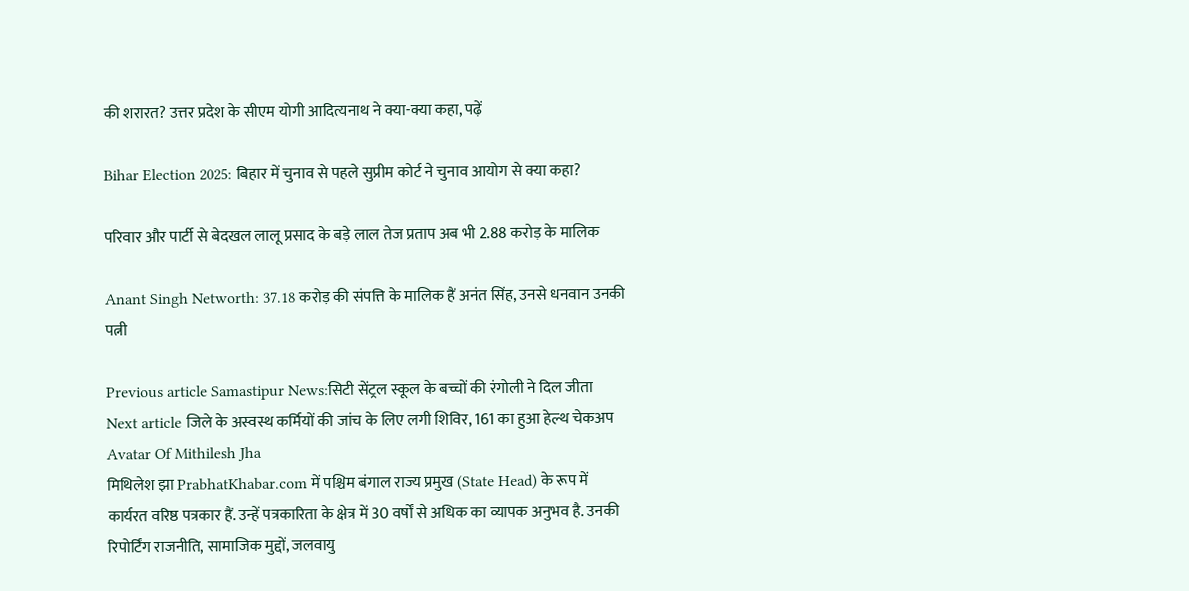की शरारत? उत्तर प्रदेश के सीएम योगी आदित्यनाथ ने क्या-क्या कहा, पढ़ें

Bihar Election 2025: बिहार में चुनाव से पहले सुप्रीम कोर्ट ने चुनाव आयोग से क्या कहा?

परिवार और पार्टी से बेदखल लालू प्रसाद के बड़े लाल तेज प्रताप अब भी 2.88 करोड़ के मालिक

Anant Singh Networth: 37.18 करोड़ की संपत्ति के मालिक हैं अनंत सिंह, उनसे धनवान उनकी पत्नी

Previous article Samastipur News:सिटी सेंट्रल स्कूल के बच्चों की रंगोली ने दिल जीता
Next article जिले के अस्वस्थ कर्मियों की जांच के लिए लगी शिविर, 161 का हुआ हेल्थ चेकअप
Avatar Of Mithilesh Jha
मिथिलेश झा PrabhatKhabar.com में पश्चिम बंगाल राज्य प्रमुख (State Head) के रूप में कार्यरत वरिष्ठ पत्रकार हैं. उन्हें पत्रकारिता के क्षेत्र में 30 वर्षों से अधिक का व्यापक अनुभव है. उनकी रिपोर्टिंग राजनीति, सामाजिक मुद्दों, जलवायु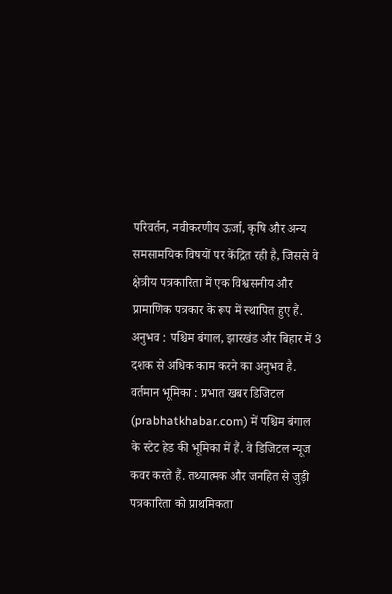परिवर्तन, नवीकरणीय ऊर्जा, कृषि और अन्य समसामयिक विषयों पर केंद्रित रही है, जिससे वे क्षेत्रीय पत्रकारिता में एक विश्वसनीय और प्रामाणिक पत्रकार के रूप में स्थापित हुए हैं. अनुभव : पश्चिम बंगाल, झारखंड और बिहार में 3 दशक से अधिक काम करने का अनुभव है. वर्तमान भूमिका : प्रभात खबर डिजिटल (prabhatkhabar.com) में पश्चिम बंगाल के स्टेट हेड की भूमिका में हैं. वे डिजिटल न्यूज कवर करते हैं. तथ्यात्मक और जनहित से जुड़ी पत्रकारिता को प्राथमिकता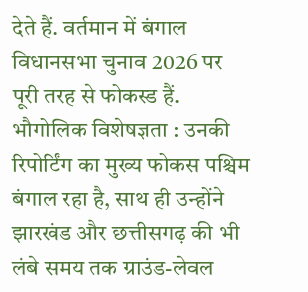देते हैं. वर्तमान में बंगाल विधानसभा चुनाव 2026 पर पूरी तरह से फोकस्ड हैं. भौगोलिक विशेषज्ञता : उनकी रिपोर्टिंग का मुख्य फोकस पश्चिम बंगाल रहा है, साथ ही उन्होंने झारखंड और छत्तीसगढ़ की भी लंबे समय तक ग्राउंड-लेवल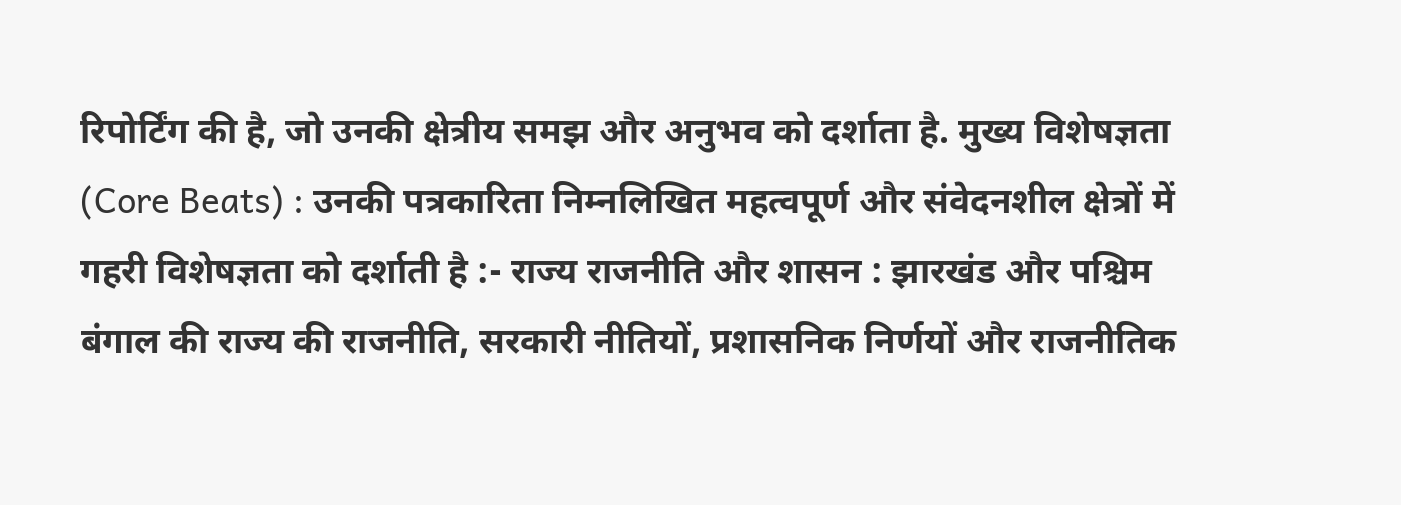रिपोर्टिंग की है, जो उनकी क्षेत्रीय समझ और अनुभव को दर्शाता है. मुख्य विशेषज्ञता (Core Beats) : उनकी पत्रकारिता निम्नलिखित महत्वपूर्ण और संवेदनशील क्षेत्रों में गहरी विशेषज्ञता को दर्शाती है :- राज्य राजनीति और शासन : झारखंड और पश्चिम बंगाल की राज्य की राजनीति, सरकारी नीतियों, प्रशासनिक निर्णयों और राजनीतिक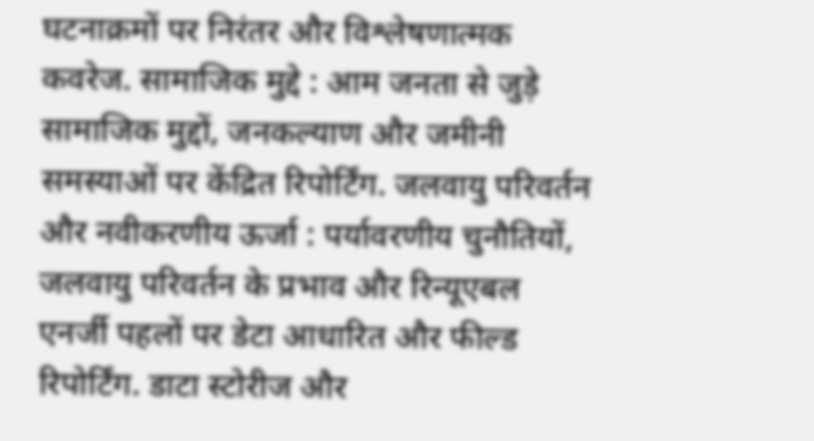घटनाक्रमों पर निरंतर और विश्लेषणात्मक कवरेज. सामाजिक मुद्दे : आम जनता से जुड़े सामाजिक मुद्दों, जनकल्याण और जमीनी समस्याओं पर केंद्रित रिपोर्टिंग. जलवायु परिवर्तन और नवीकरणीय ऊर्जा : पर्यावरणीय चुनौतियों, जलवायु परिवर्तन के प्रभाव और रिन्यूएबल एनर्जी पहलों पर डेटा आधारित और फील्ड रिपोर्टिंग. डाटा स्टोरीज और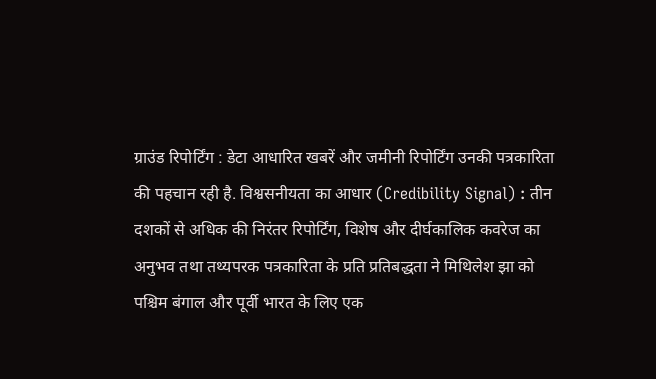ग्राउंड रिपोर्टिंग : डेटा आधारित खबरें और जमीनी रिपोर्टिंग उनकी पत्रकारिता की पहचान रही है. विश्वसनीयता का आधार (Credibility Signal) : तीन दशकों से अधिक की निरंतर रिपोर्टिंग, विशेष और दीर्घकालिक कवरेज का अनुभव तथा तथ्यपरक पत्रकारिता के प्रति प्रतिबद्धता ने मिथिलेश झा को पश्चिम बंगाल और पूर्वी भारत के लिए एक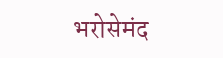भरोसेमंद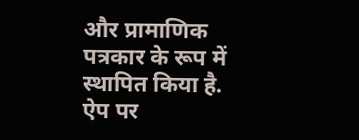और प्रामाणिक पत्रकार के रूप में स्थापित किया है.
ऐप पर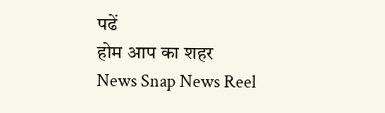पढें
होम आप का शहर
News Snap News Reel